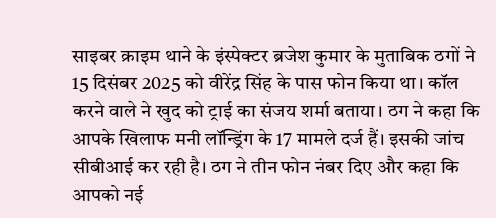साइबर क्राइम थाने के इंस्पेक्टर ब्रजेश कुमार के मुताबिक ठगों ने 15 दिसंबर 2025 को वीरेंद्र सिंह के पास फोन किया था। कॉल करने वाले ने खुद को ट्राई का संजय शर्मा बताया। ठग ने कहा कि आपके खिलाफ मनी लॉन्ड्रिंग के 17 मामले दर्ज हैं। इसकी जांच सीबीआई कर रही है। ठग ने तीन फोन नंबर दिए और कहा कि आपको नई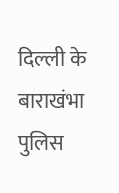दिल्ली के बाराखंभा पुलिस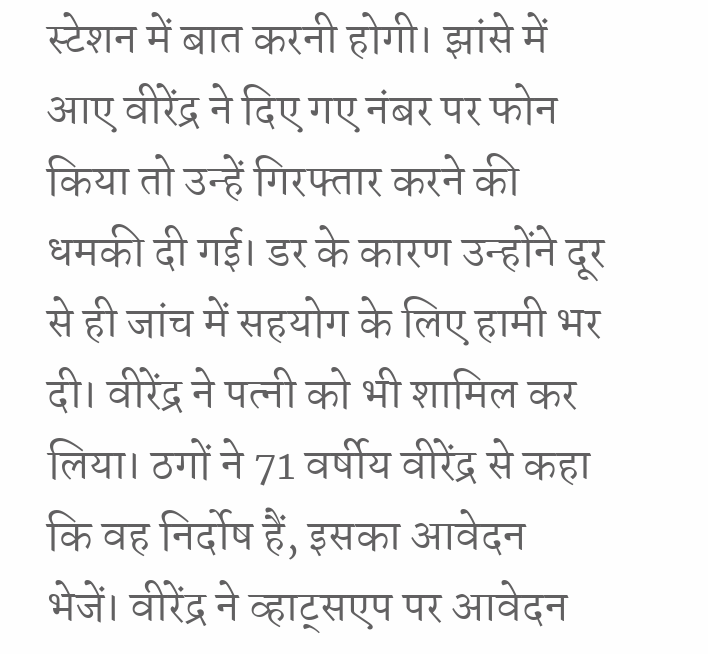स्टेशन में बात करनी होगी। झांसे में आए वीरेंद्र ने दिए गए नंबर पर फोन किया तो उन्हें गिरफ्तार करने की धमकी दी गई। डर के कारण उन्होंने दूर से ही जांच में सहयोग के लिए हामी भर दी। वीरेंद्र ने पत्नी को भी शामिल कर लिया। ठगों ने 71 वर्षीय वीरेंद्र से कहा कि वह निर्दोष हैं, इसका आवेदन भेजें। वीरेंद्र ने व्हाट्सएप पर आवेदन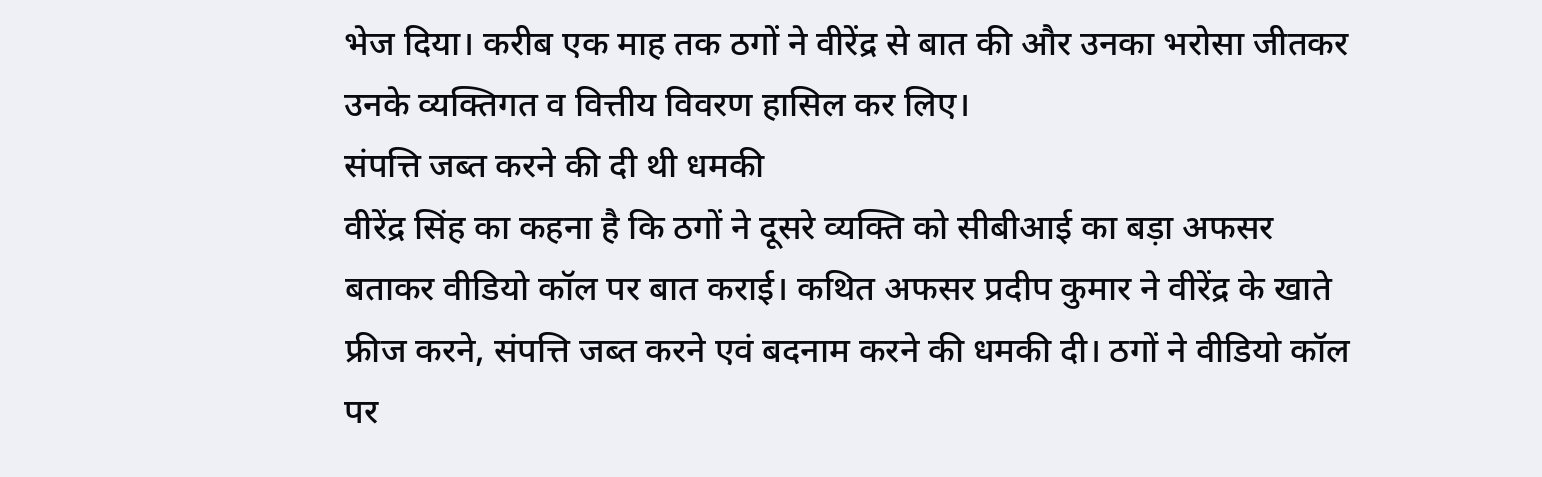भेज दिया। करीब एक माह तक ठगों ने वीरेंद्र से बात की और उनका भरोसा जीतकर उनके व्यक्तिगत व वित्तीय विवरण हासिल कर लिए।
संपत्ति जब्त करने की दी थी धमकी
वीरेंद्र सिंह का कहना है कि ठगों ने दूसरे व्यक्ति को सीबीआई का बड़ा अफसर बताकर वीडियो कॉल पर बात कराई। कथित अफसर प्रदीप कुमार ने वीरेंद्र के खाते फ्रीज करने, संपत्ति जब्त करने एवं बदनाम करने की धमकी दी। ठगों ने वीडियो कॉल पर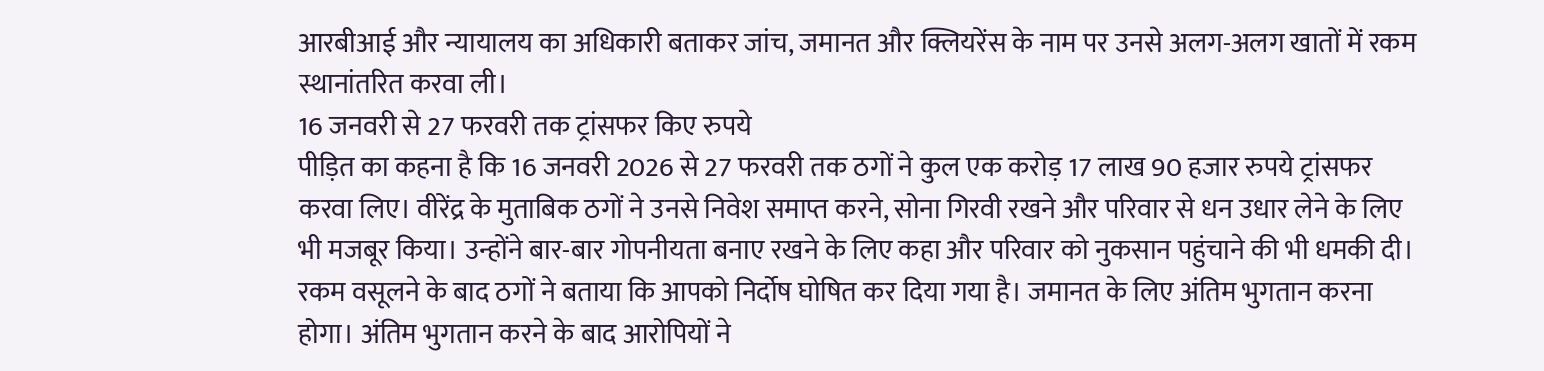आरबीआई और न्यायालय का अधिकारी बताकर जांच, जमानत और क्लियरेंस के नाम पर उनसे अलग-अलग खातों में रकम स्थानांतरित करवा ली।
16 जनवरी से 27 फरवरी तक ट्रांसफर किए रुपये
पीड़ित का कहना है कि 16 जनवरी 2026 से 27 फरवरी तक ठगों ने कुल एक करोड़ 17 लाख 90 हजार रुपये ट्रांसफर करवा लिए। वीरेंद्र के मुताबिक ठगों ने उनसे निवेश समाप्त करने, सोना गिरवी रखने और परिवार से धन उधार लेने के लिए भी मजबूर किया। उन्होंने बार-बार गोपनीयता बनाए रखने के लिए कहा और परिवार को नुकसान पहुंचाने की भी धमकी दी। रकम वसूलने के बाद ठगों ने बताया कि आपको निर्दोष घोषित कर दिया गया है। जमानत के लिए अंतिम भुगतान करना होगा। अंतिम भुगतान करने के बाद आरोपियों ने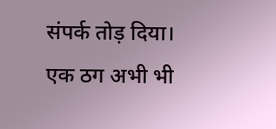संपर्क तोड़ दिया। एक ठग अभी भी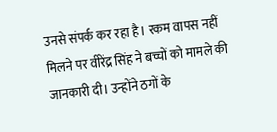उनसे संपर्क कर रहा है। रकम वापस नहीं मिलने पर वीरेंद्र सिंह ने बच्चों को मामले की जानकारी दी। उन्होंने ठगों के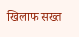खिलाफ सख्त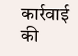कार्रवाई की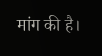मांग की है।